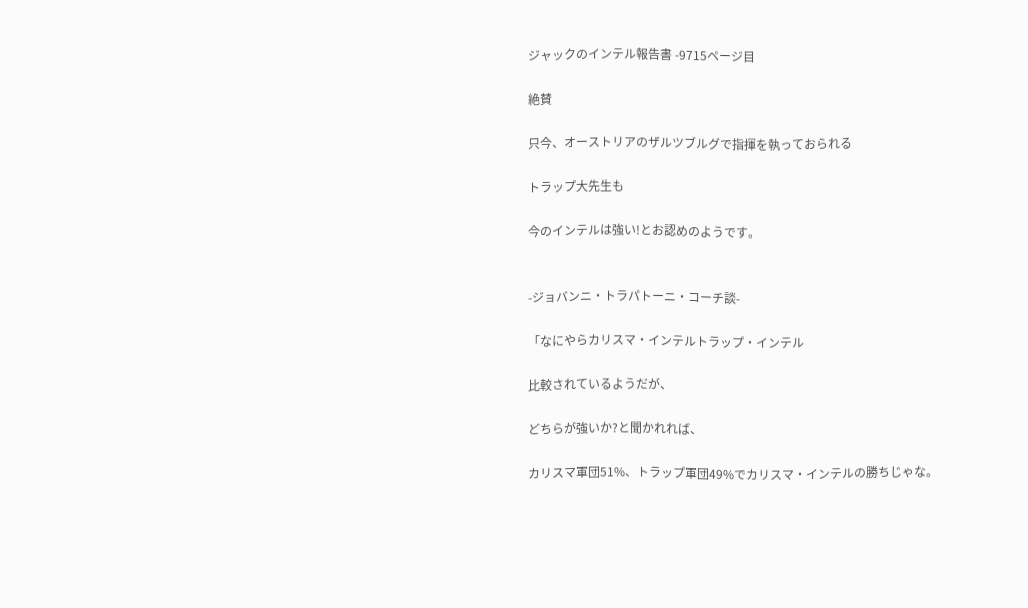ジャックのインテル報告書 -9715ページ目

絶賛

只今、オーストリアのザルツブルグで指揮を執っておられる

トラップ大先生も

今のインテルは強い!とお認めのようです。


-ジョバンニ・トラパトーニ・コーチ談-

「なにやらカリスマ・インテルトラップ・インテル

比較されているようだが、

どちらが強いか?と聞かれれば、

カリスマ軍団51%、トラップ軍団49%でカリスマ・インテルの勝ちじゃな。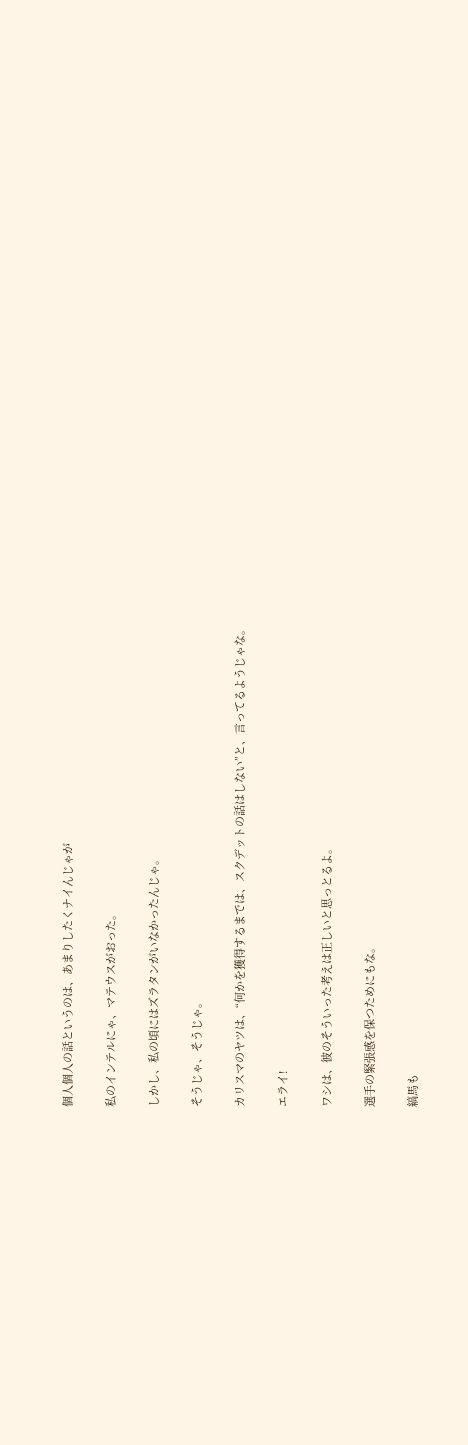個人個人の話というのは、あまりしたくナイんじゃが

私のインテルにゃ、マテウスがおった。

しかし、私の頃にはズラタンがいなかったんじゃ。

そうじゃ、そうじゃ。

カリスマのヤツは、“何かを獲得するまでは、スクデットの話はしない”と、言ってるようじゃな。

エライ!

ワシは、彼のそういった考えは正しいと思っとるよ。

選手の緊張感を保つためにもな。

縞馬も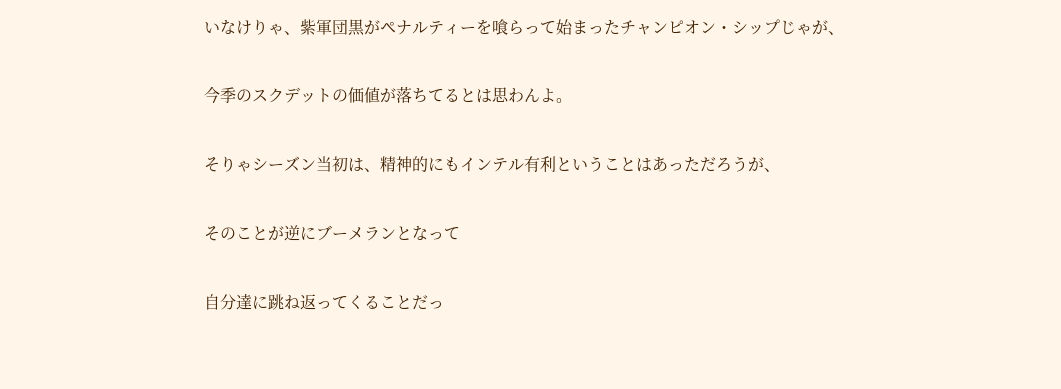いなけりゃ、紫軍団黒がペナルティーを喰らって始まったチャンピオン・シップじゃが、

今季のスクデットの価値が落ちてるとは思わんよ。

そりゃシーズン当初は、精神的にもインテル有利ということはあっただろうが、

そのことが逆にブーメランとなって

自分達に跳ね返ってくることだっ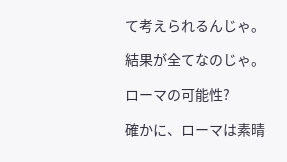て考えられるんじゃ。

結果が全てなのじゃ。

ローマの可能性?

確かに、ローマは素晴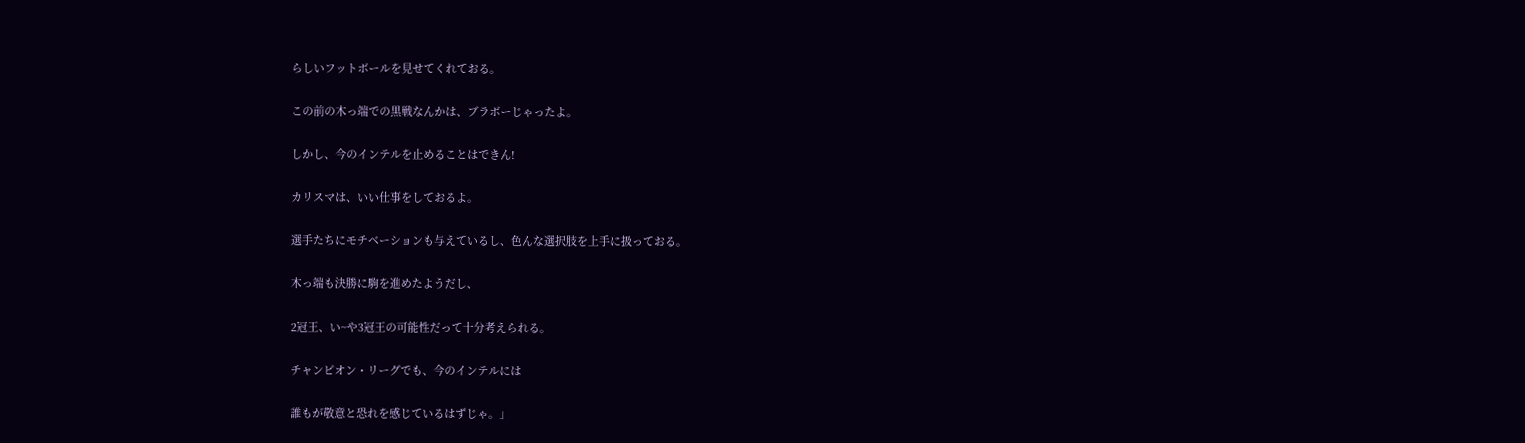らしいフットボールを見せてくれておる。

この前の木っ端での黒戦なんかは、ブラボーじゃったよ。

しかし、今のインテルを止めることはできん!

カリスマは、いい仕事をしておるよ。

選手たちにモチベーションも与えているし、色んな選択肢を上手に扱っておる。

木っ端も決勝に駒を進めたようだし、

2冠王、い~や3冠王の可能性だって十分考えられる。

チャンピオン・リーグでも、今のインテルには

誰もが敬意と恐れを感じているはずじゃ。」